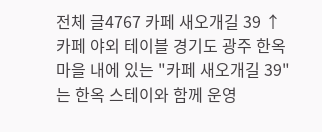전체 글4767 카페 새오개길 39 ↑카페 야외 테이블 경기도 광주 한옥마을 내에 있는 "카페 새오개길 39"는 한옥 스테이와 함께 운영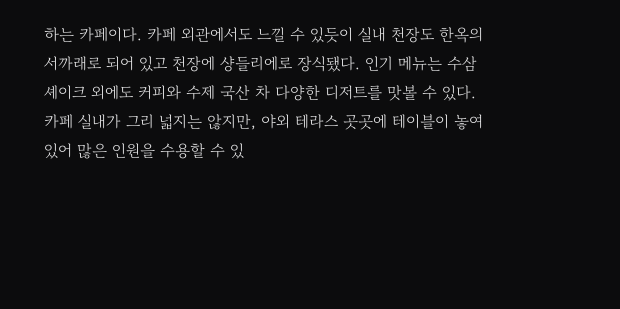하는 카페이다. 카페 외관에서도 느낄 수 있듯이 실내 천장도 한옥의 서까래로 되어 있고 천장에 샹들리에로 장식됐다. 인기 메뉴는 수삼 셰이크 외에도 커피와 수제 국산 차 다양한 디저트를 맛볼 수 있다. 카페 실내가 그리 넓지는 않지만, 야외 테라스 곳곳에 테이블이 놓여 있어 많은 인원을 수용할 수 있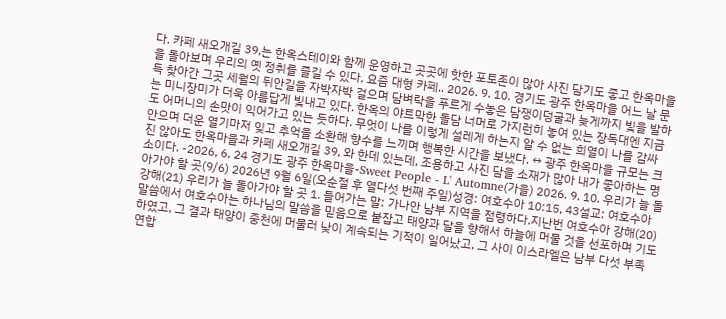다. 카페 새오개길 39,는 한옥스테이와 함께 운영하고 곳곳에 핫한 포토존이 많아 사진 담기도 좋고 한옥마을을 돌아보며 우리의 옛 정취를 즐길 수 있다. 요즘 대형 카페.. 2026. 9. 10. 경기도 광주 한옥마을 어느 날 문득 찾아간 그곳 세월의 뒤안길을 자박자박 걸으며 담벼락을 푸르게 수놓은 담쟁이덩굴과 늦게까지 빛을 발하는 미니장미가 더욱 아름답게 빛내고 있다. 한옥의 야트막한 돌담 너머로 가지런히 놓여 있는 장독대엔 지금도 어머니의 손맛이 익어가고 있는 듯하다. 무엇이 나를 이렇게 설레게 하는지 알 수 없는 희열이 나를 감싸 안으며 더운 열기마저 잊고 추억을 소환해 향수를 느끼며 행복한 시간을 보냈다. ↔ 광주 한옥마을 규모는 크진 않아도 한옥마을과 카페 새오개길 39, 와 한데 있는데, 조용하고 사진 담을 소재가 많아 내가 좋아하는 명소이다. -2026, 6, 24 경기도 광주 한옥마을-Sweet People - L' Automne(가을) 2026. 9. 10. 우리가 늘 돌아가야 할 곳(9/6) 2026년 9월 6일(오순절 후 열다섯 번째 주일)성경: 여호수아 10:15, 43설교: 여호수아 강해(21) 우리가 늘 돌아가야 할 곳 1. 들어가는 말: 가나안 남부 지역을 점령하다.지난번 여호수아 강해(20) 말씀에서 여호수아는 하나님의 말씀을 믿음으로 붙잡고 태양과 달을 향해서 하늘에 머물 것을 선포하며 기도하였고, 그 결과 태양이 중천에 머물러 낮이 계속되는 기적이 일어났고, 그 사이 이스라엘은 남부 다섯 부족 연합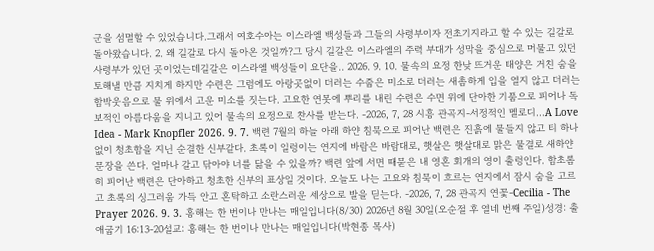군을 섬멸할 수 있었습니다.그래서 여호수아는 이스라엘 백성들과 그들의 사령부이자 전초기지라고 할 수 있는 길갈로 돌아왔습니다. 2. 왜 길갈로 다시 돌아온 것일까?그 당시 길갈은 이스라엘의 주력 부대가 성막을 중심으로 머물고 있던 사령부가 있던 곳이었는데길갈은 이스라엘 백성들이 요단을.. 2026. 9. 10. 물속의 요정 한낮 뜨거운 태양은 거친 숨을 토해낼 만큼 지치게 하지만 수련은 그럼에도 아랑곳없이 더러는 수줍은 미소로 더러는 새촘하게 입을 열지 않고 더러는 함박웃음으로 물 위에서 고운 미소를 짓는다. 고요한 연못에 뿌리를 내린 수련은 수면 위에 단아한 기품으로 피어나 독보적인 아름다움을 지니고 있어 물속의 요정으로 찬사를 받는다. -2026, 7, 28 시흥 관곡지-서정적인 멜로디...A Love Idea - Mark Knopfler 2026. 9. 7. 백련 7월의 하늘 아래 하얀 침묵으로 피어난 백련은 진흙에 물들지 않고 티 하나 없이 청초함을 지닌 순결한 신부같다. 초록이 일렁이는 연지에 바람은 바람대로, 햇살은 햇살대로 맑은 물결로 새하얀 문장을 쓴다. 얼마나 갈고 닦아야 너를 닮을 수 있을까? 백련 앞에 서면 때묻은 내 영혼 회개의 영이 출렁인다. 함초롬히 피어난 백련은 단아하고 청초한 신부의 표상일 것이다. 오늘도 나는 고요와 침묵이 흐르는 연지에서 잠시 숨을 고르고 초록의 싱그러움 가득 안고 혼탁하고 소란스러운 세상으로 발을 딛는다. -2026, 7, 28 관곡지 연꽃-Cecilia - The Prayer 2026. 9. 3. 홍해는 한 번이나 만나는 매일입니다(8/30) 2026년 8월 30일(오순절 후 열네 번째 주일)성경: 출애굽기 16:13-20설교: 홍해는 한 번이나 만나는 매일입니다(박현종 목사)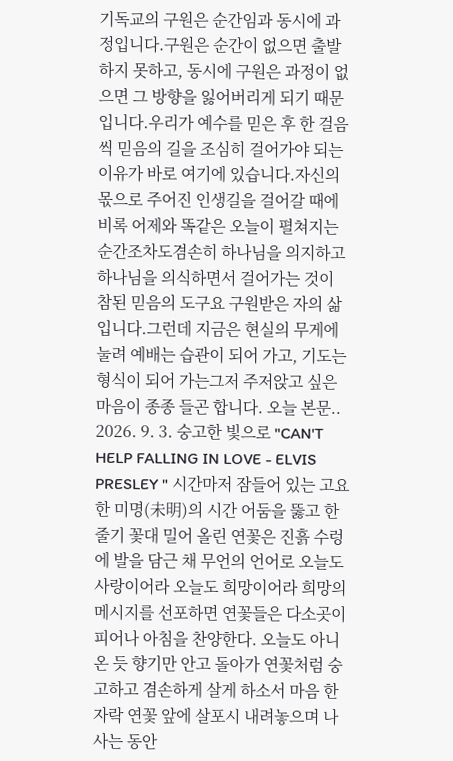기독교의 구원은 순간임과 동시에 과정입니다.구원은 순간이 없으면 출발하지 못하고, 동시에 구원은 과정이 없으면 그 방향을 잃어버리게 되기 때문입니다.우리가 예수를 믿은 후 한 걸음씩 믿음의 길을 조심히 걸어가야 되는 이유가 바로 여기에 있습니다.자신의 몫으로 주어진 인생길을 걸어갈 때에 비록 어제와 똑같은 오늘이 펼쳐지는 순간조차도겸손히 하나님을 의지하고 하나님을 의식하면서 걸어가는 것이 참된 믿음의 도구요 구원받은 자의 삶입니다.그런데 지금은 현실의 무게에 눌려 예배는 습관이 되어 가고, 기도는 형식이 되어 가는그저 주저앉고 싶은 마음이 종종 들곤 합니다. 오늘 본문.. 2026. 9. 3. 숭고한 빛으로 "CAN'T HELP FALLING IN LOVE - ELVIS PRESLEY " 시간마저 잠들어 있는 고요한 미명(未明)의 시간 어둠을 뚫고 한 줄기 꽃대 밀어 올린 연꽃은 진흙 수렁에 발을 담근 채 무언의 언어로 오늘도 사랑이어라 오늘도 희망이어라 희망의 메시지를 선포하면 연꽃들은 다소곳이 피어나 아침을 찬양한다. 오늘도 아니 온 듯 향기만 안고 돌아가 연꽃처럼 숭고하고 겸손하게 살게 하소서 마음 한 자락 연꽃 앞에 살포시 내려놓으며 나 사는 동안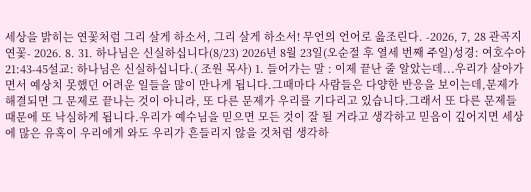세상을 밝히는 연꽃처럼 그리 살게 하소서, 그리 살게 하소서! 무언의 언어로 읊조린다. -2026, 7, 28 관곡지 연꽃- 2026. 8. 31. 하나님은 신실하십니다(8/23) 2026년 8월 23일(오순절 후 열세 번째 주일)성경: 여호수아 21:43-45설교: 하나님은 신실하십니다.( 조원 목사) 1. 들어가는 말 : 이제 끝난 줄 알았는데...우리가 살아가면서 예상치 못했던 어려운 일들을 많이 만나게 됩니다.그때마다 사람들은 다양한 반응을 보이는데,문제가 해결되면 그 문제로 끝나는 것이 아니라, 또 다른 문제가 우리를 기다리고 있습니다.그래서 또 다른 문제들 때문에 또 낙심하게 됩니다.우리가 예수님을 믿으면 모든 것이 잘 될 거라고 생각하고 믿음이 깊어지면 세상에 많은 유혹이 우리에게 와도 우리가 흔들리지 않을 것처럼 생각하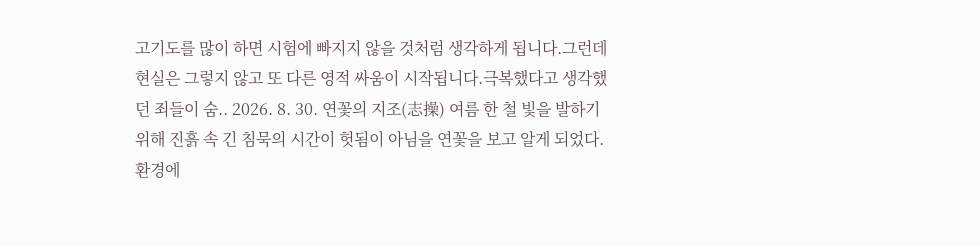고기도를 많이 하면 시험에 빠지지 않을 것처럼 생각하게 됩니다.그런데 현실은 그렇지 않고 또 다른 영적 싸움이 시작됩니다.극복했다고 생각했던 죄들이 숨.. 2026. 8. 30. 연꽃의 지조(志操) 여름 한 철 빛을 발하기 위해 진흙 속 긴 침묵의 시간이 헛됨이 아님을 연꽃을 보고 알게 되었다. 환경에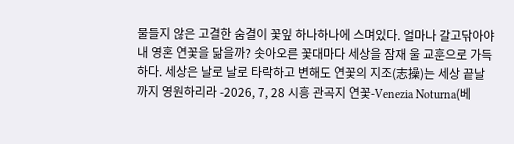물들지 않은 고결한 숨결이 꽃잎 하나하나에 스며있다. 얼마나 갈고닦아야 내 영혼 연꽃을 닮을까? 솟아오른 꽃대마다 세상을 잠재 울 교훈으로 가득하다. 세상은 날로 날로 타락하고 변해도 연꽃의 지조(志操)는 세상 끝날까지 영원하리라 -2026, 7, 28 시흥 관곡지 연꽃-Venezia Noturna(베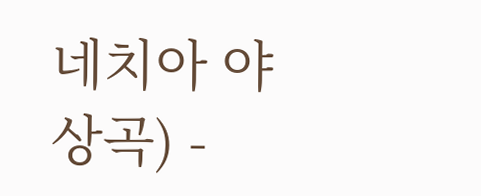네치아 야상곡) -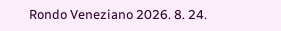Rondo Veneziano 2026. 8. 24.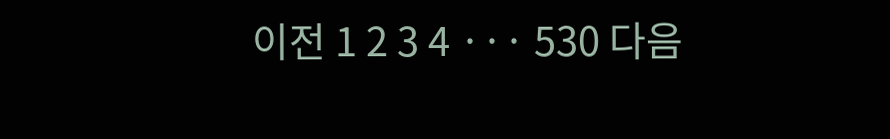이전 1 2 3 4 ··· 530 다음